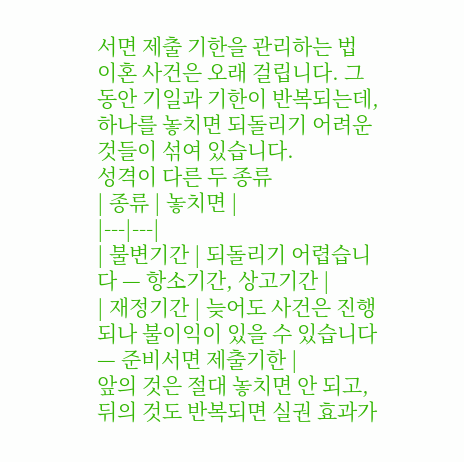서면 제출 기한을 관리하는 법
이혼 사건은 오래 걸립니다. 그동안 기일과 기한이 반복되는데, 하나를 놓치면 되돌리기 어려운 것들이 섞여 있습니다.
성격이 다른 두 종류
| 종류 | 놓치면 |
|---|---|
| 불변기간 | 되돌리기 어렵습니다 — 항소기간, 상고기간 |
| 재정기간 | 늦어도 사건은 진행되나 불이익이 있을 수 있습니다 — 준비서면 제출기한 |
앞의 것은 절대 놓치면 안 되고, 뒤의 것도 반복되면 실권 효과가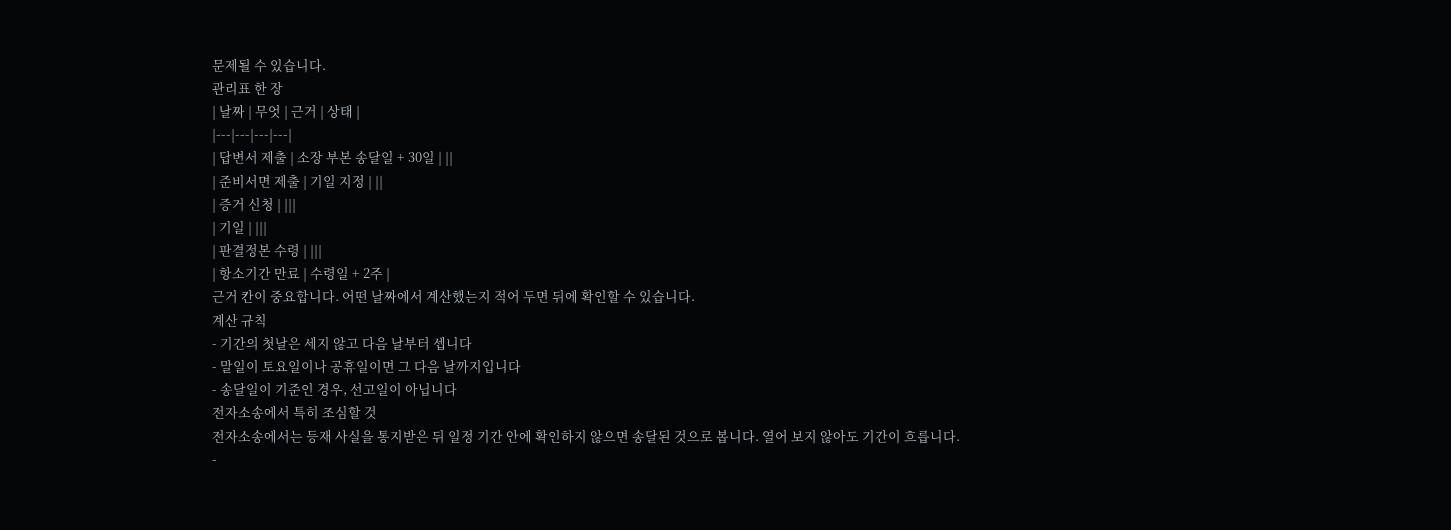문제될 수 있습니다.
관리표 한 장
| 날짜 | 무엇 | 근거 | 상태 |
|---|---|---|---|
| 답변서 제출 | 소장 부본 송달일 + 30일 | ||
| 준비서면 제출 | 기일 지정 | ||
| 증거 신청 | |||
| 기일 | |||
| 판결정본 수령 | |||
| 항소기간 만료 | 수령일 + 2주 |
근거 칸이 중요합니다. 어떤 날짜에서 계산했는지 적어 두면 뒤에 확인할 수 있습니다.
계산 규칙
- 기간의 첫날은 세지 않고 다음 날부터 셉니다
- 말일이 토요일이나 공휴일이면 그 다음 날까지입니다
- 송달일이 기준인 경우, 선고일이 아닙니다
전자소송에서 특히 조심할 것
전자소송에서는 등재 사실을 통지받은 뒤 일정 기간 안에 확인하지 않으면 송달된 것으로 봅니다. 열어 보지 않아도 기간이 흐릅니다.
-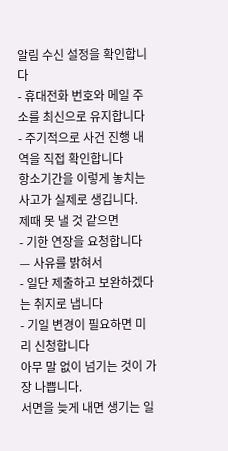알림 수신 설정을 확인합니다
- 휴대전화 번호와 메일 주소를 최신으로 유지합니다
- 주기적으로 사건 진행 내역을 직접 확인합니다
항소기간을 이렇게 놓치는 사고가 실제로 생깁니다.
제때 못 낼 것 같으면
- 기한 연장을 요청합니다 — 사유를 밝혀서
- 일단 제출하고 보완하겠다는 취지로 냅니다
- 기일 변경이 필요하면 미리 신청합니다
아무 말 없이 넘기는 것이 가장 나쁩니다.
서면을 늦게 내면 생기는 일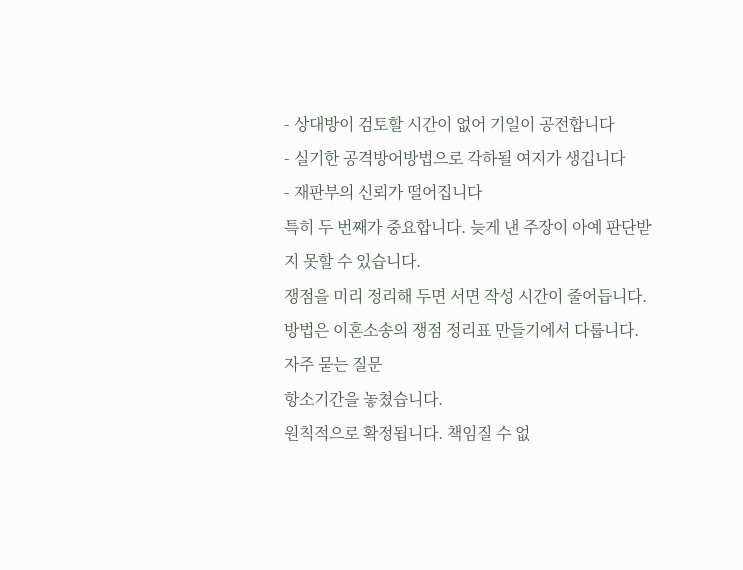- 상대방이 검토할 시간이 없어 기일이 공전합니다
- 실기한 공격방어방법으로 각하될 여지가 생깁니다
- 재판부의 신뢰가 떨어집니다
특히 두 번째가 중요합니다. 늦게 낸 주장이 아예 판단받지 못할 수 있습니다.
쟁점을 미리 정리해 두면 서면 작성 시간이 줄어듭니다. 방법은 이혼소송의 쟁점 정리표 만들기에서 다룹니다.
자주 묻는 질문
항소기간을 놓쳤습니다.
원칙적으로 확정됩니다. 책임질 수 없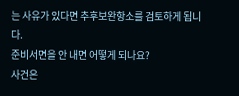는 사유가 있다면 추후보완항소를 검토하게 됩니다.
준비서면을 안 내면 어떻게 되나요?
사건은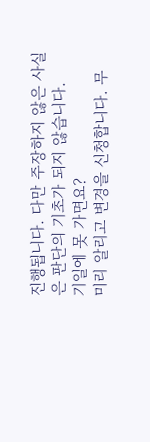진행됩니다. 다만 주장하지 않은 사실은 판단의 기초가 되지 않습니다.
기일에 못 가면요?
미리 알리고 변경을 신청합니다. 무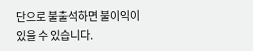단으로 불출석하면 불이익이 있을 수 있습니다.